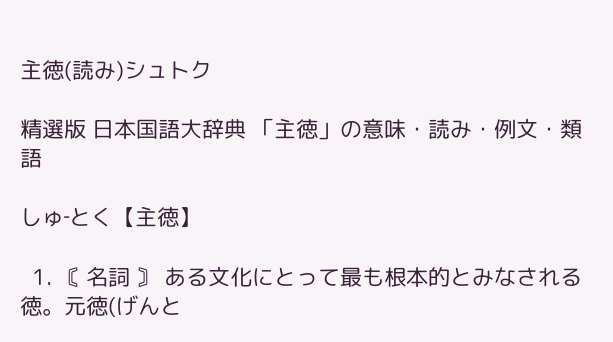主徳(読み)シュトク

精選版 日本国語大辞典 「主徳」の意味・読み・例文・類語

しゅ‐とく【主徳】

  1. 〘 名詞 〙 ある文化にとって最も根本的とみなされる徳。元徳(げんと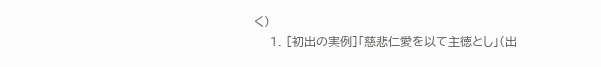く)
    1. [初出の実例]「慈悲仁愛を以て主徳とし」(出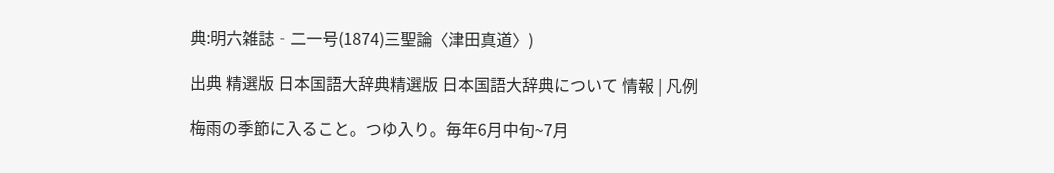典:明六雑誌‐二一号(1874)三聖論〈津田真道〉)

出典 精選版 日本国語大辞典精選版 日本国語大辞典について 情報 | 凡例

梅雨の季節に入ること。つゆ入り。毎年6月中旬~7月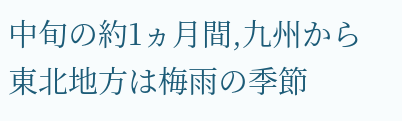中旬の約1ヵ月間,九州から東北地方は梅雨の季節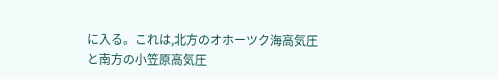に入る。これは,北方のオホーツク海高気圧と南方の小笠原高気圧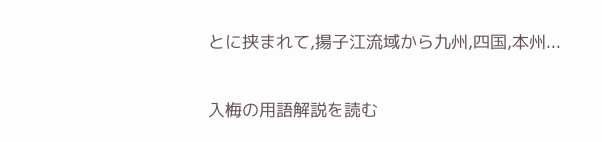とに挟まれて,揚子江流域から九州,四国,本州...

入梅の用語解説を読む